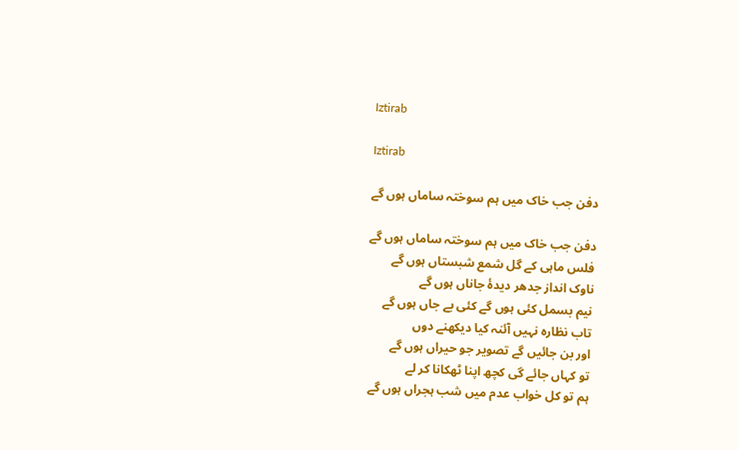Iztirab

Iztirab

دفن جب خاک میں ہم سوختہ ساماں ہوں گے

دفن جب خاک میں ہم سوختہ ساماں ہوں گے
فلس ماہی کے گل شمع شبستاں ہوں گے
ناوک انداز جدھر دیدۂ جاناں ہوں گے
نیم بسمل کئی ہوں گے کئی بے جاں ہوں گے
تاب نظارہ نہیں آئنہ کیا دیکھنے دوں
اور بن جائیں گے تصویر جو حیراں ہوں گے
تو کہاں جائے گی کچھ اپنا ٹھکانا کر لے
ہم تو کل خواب عدم میں شب ہجراں ہوں گے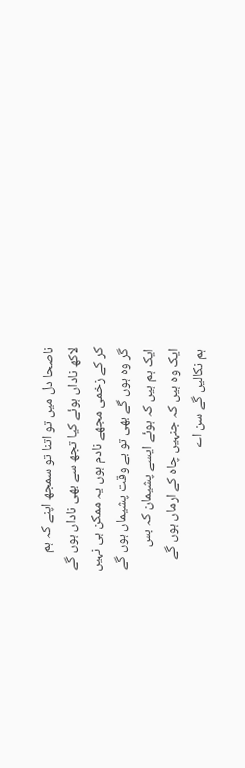ناصحا دل میں تو اتنا تو سمجھ اپنے کہ ہم
لاکھ ناداں ہوئے کیا تجھ سے بھی ناداں ہوں گے
کر کے زخمی مجھے نادم ہوں یہ ممکن ہی نہیں
گر وہ ہوں گے بھی تو بے وقت پشیماں ہوں گے
ایک ہم ہیں کہ ہوئے ایسے پشیمان کہ بس
ایک وہ ہیں کہ جنہیں چاہ کے ارماں ہوں گے
ہم نکالیں گے سن اے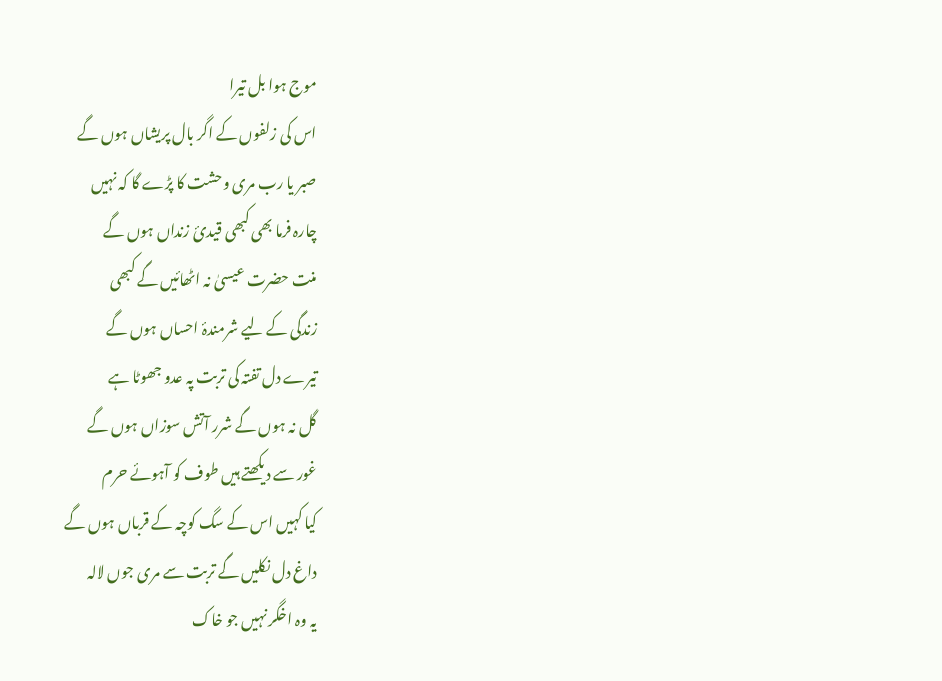موج ہوا بل تیرا
اس کی زلفوں کے اگر بال پریشاں ہوں گے
صبر یا رب مری وحشت کا پڑے گا کہ نہیں
چارہ فرما بھی کبھی قیدئ زنداں ہوں گے
منت حضرت عیسیٰ نہ اٹھائیں گے کبھی
زندگی کے لیے شرمندۂ احساں ہوں گے
تیرے دل تفتہ کی تربت پہ عدو جھوٹا ہے
گل نہ ہوں گے شرر آتش سوزاں ہوں گے
غور سے دیکھتے ہیں طوف کو آہوئے حرم
کیا کہیں اس کے سگ کوچہ کے قرباں ہوں گے
داغ دل نکلیں گے تربت سے مری جوں لالہ
یہ وہ اخگر نہیں جو خاک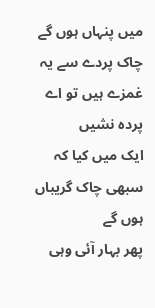میں پنہاں ہوں گے
چاک پردے سے یہ غمزے ہیں تو اے پردہ نشیں
ایک میں کیا کہ سبھی چاک گریباں ہوں گے
پھر بہار آئی وہی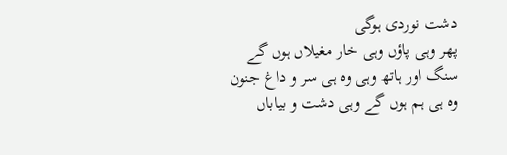دشت نوردی ہوگی
پھر وہی پاؤں وہی خار مغیلاں ہوں گے
سنگ اور ہاتھ وہی وہ ہی سر و داغ جنون
وہ ہی ہم ہوں گے وہی دشت و بیاباں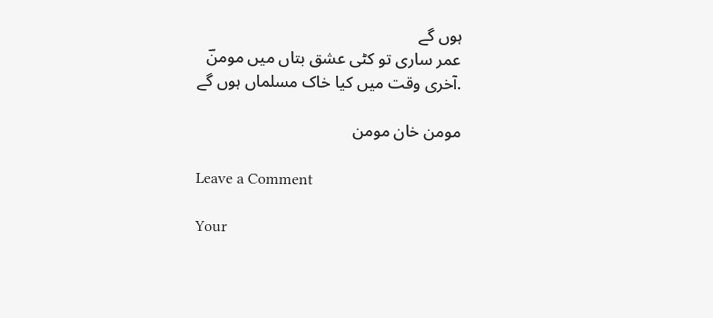ہوں گے
عمر ساری تو کٹی عشق بتاں میں مومنؔ
.آخری وقت میں کیا خاک مسلماں ہوں گے

مومن خان مومن

Leave a Comment

Your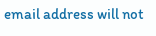email address will not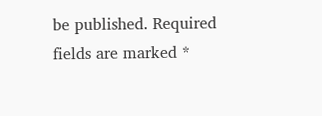be published. Required fields are marked *